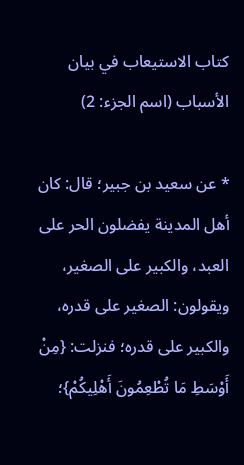كتاب الاستيعاب في بيان الأسباب (اسم الجزء: 2)

* عن سعيد بن جبير؛ قال: كان أهل المدينة يفضلون الحر على العبد، والكبير على الصغير، ويقولون: الصغير على قدره، والكبير على قدره؛ فنزلت: {مِنْ أَوْسَطِ مَا تُطْعِمُونَ أَهْلِيكُمْ}؛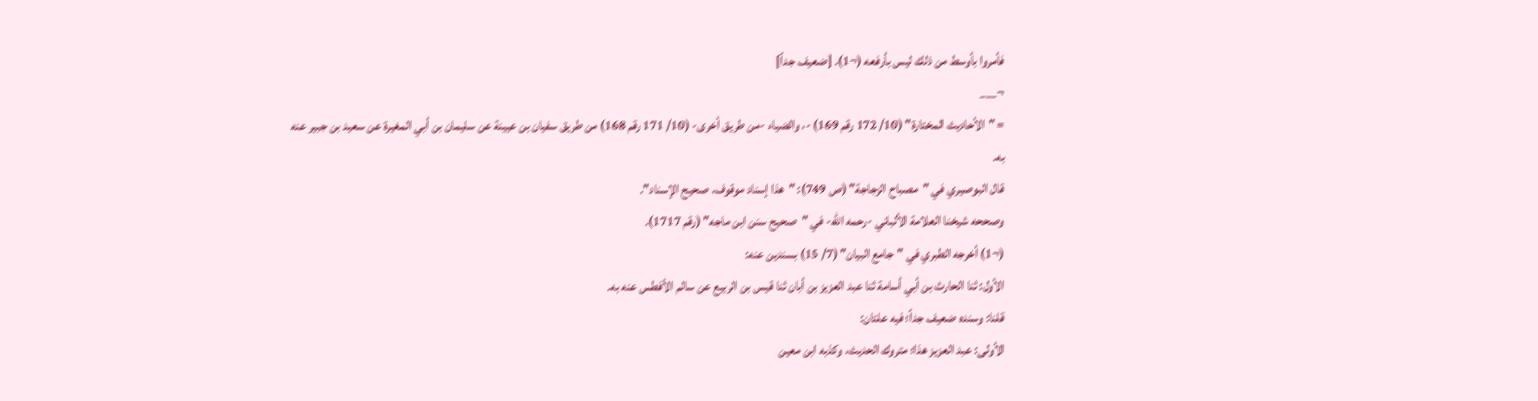فأمروا بأوسط من ذلك ليس بأرفعه (¬1). [ضعيف جداً]
¬___
= "الأحاديث المختارة" (10/ 172 رقم 169) -، والضياء -من طريق أخرى- (10/ 171 رقم 168) من طريق سفيان بن عيينة عن سليمان بن أبي المغيرة عن سعيد بن جبير عنه به.
قال البوصيري في "مصباح الزجاجة" (ص 749): "هذا إسناد موقوف، صحيح الإسناد".
وصححه شيخنا العلامة الألباني -رحمه الله- في "صحيح سنن ابن ماجه" (رقم 1717).
(¬1) أخرجه الطبري في "جامع البيان" (7/ 15) بسندين عنه:
الأول: ثنا الحارث بن أبي أسامة ثنا عبد العزيز بن أبان ثنا قيس بن الربيع عن سالم الأفطس عنه به.
قلنا: وسنده ضعيف جداً؛ فيه علتان:
الأولى: عبد العزيز هذا؛ متروك الحديث، وكذبه ابن معين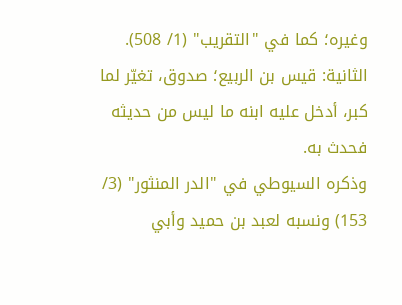وغيره؛ كما في "التقريب" (1/ 508).
الثانية: قيس بن الربيع؛ صدوق، تغيّر لما كبر، أدخل عليه ابنه ما ليس من حديثه فحدث به.
وذكره السيوطي في "الدر المنثور" (3/ 153) ونسبه لعبد بن حميد وأبي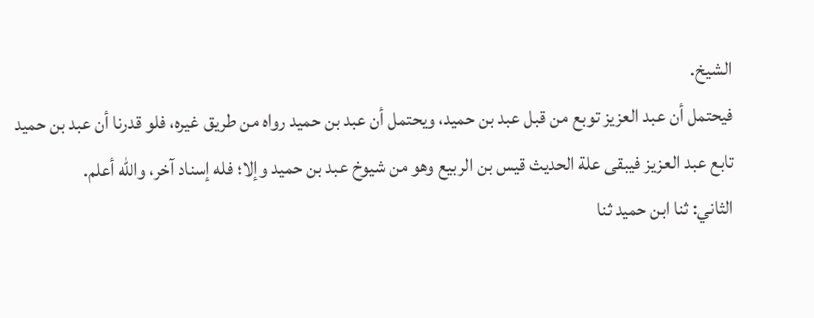الشيخ.
فيحتمل أن عبد العزيز توبع من قبل عبد بن حميد، ويحتمل أن عبد بن حميد رواه من طريق غيره، فلو قدرنا أن عبد بن حميد تابع عبد العزيز فيبقى علة الحديث قيس بن الربيع وهو من شيوخ عبد بن حميد وإلا؛ فله إسناد آخر، والله أعلم.
الثاني: ثنا ابن حميد ثنا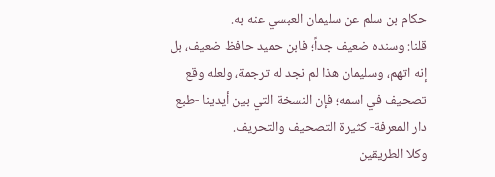حكام بن سلم عن سليمان العبسي عنه به.
قلنا: وسنده ضعيف جداً؛ فابن حميد حافظ ضعيف، بل إنه اتهم، وسليمان هذا لم نجد له ترجمة، ولعله وقع تصحيف في اسمه؛ فإن النسخة التي بين أيدينا -طبع دار المعرفة- كثيرة التصحيف والتحريف.
وكلا الطريقين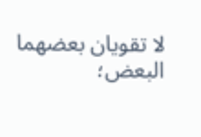لا تقويان بعضهما البعض؛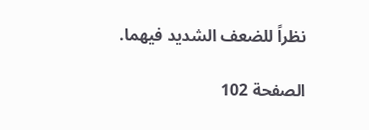نظراً للضعف الشديد فيهما.

الصفحة 102